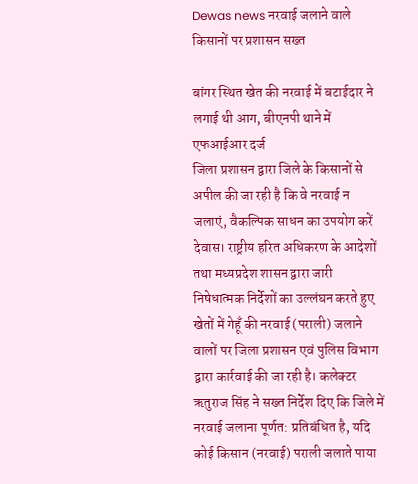Dewas news नरवाई जलाने वाले किसानों पर प्रशासन सख्त

बांगर स्थित खेत की नरवाई में बटाईदार ने लगाई थी आग, बीएनपी थाने में एफआईआर दर्ज
जिला प्रशासन द्वारा जिले के किसानों से अपील की जा रही है कि वे नरवाई न जलाएं, वैकल्पिक साधन का उपयोग करें
देवास। राष्ट्रीय हरित अधिकरण के आदेशों तथा मध्यप्रदेश शासन द्वारा जारी निषेधात्मक निर्देशों का उल्लंघन करते हुए खेतों में गेहूँ की नरवाई (पराली) जलाने वालों पर जिला प्रशासन एवं पुलिस विभाग द्वारा कार्रवाई की जा रही है। कलेक्टर ऋतुराज सिंह ने सख्त निर्देश दिए कि जिले में नरवाई जलाना पूर्णत: प्रतिबंधित है, यदि कोई किसान (नरवाई) पराली जलाते पाया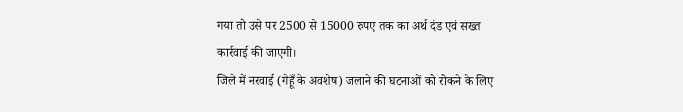गया तो उसे पर 2500 से 15000 रुपए तक का अर्थ दंड एवं सख्त कार्रवाई की जाएगी।
जिले में नरवाई (गेहूँ के अवशेष) जलाने की घटनाओं को रोकने के लिए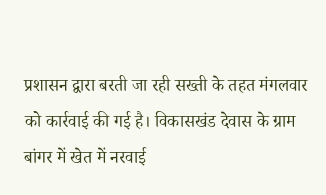प्रशासन द्वारा बरती जा रही सख्ती के तहत मंगलवार को कार्रवाई की गई है। विकासखंड देवास के ग्राम बांगर में खेत में नरवाई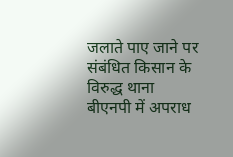जलाते पाए जाने पर संबंधित किसान के विरुद्ध थाना बीएनपी में अपराध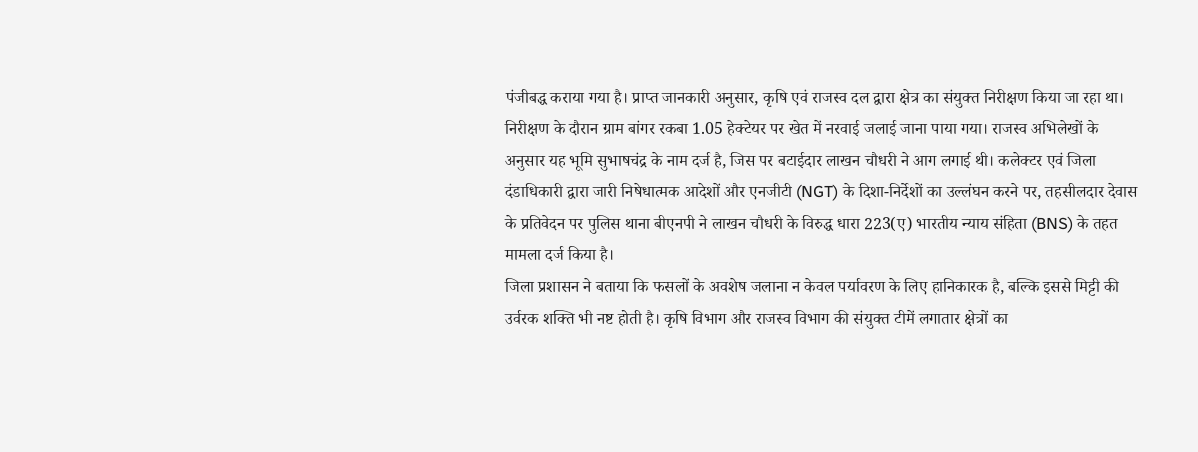पंजीबद्ध कराया गया है। प्राप्त जानकारी अनुसार, कृषि एवं राजस्व दल द्वारा क्षेत्र का संयुक्त निरीक्षण किया जा रहा था। निरीक्षण के दौरान ग्राम बांगर रकबा 1.05 हेक्टेयर पर खेत में नरवाई जलाई जाना पाया गया। राजस्व अभिलेखों के अनुसार यह भूमि सुभाषचंद्र के नाम दर्ज है, जिस पर बटाईदार लाखन चौधरी ने आग लगाई थी। कलेक्टर एवं जिला दंडाधिकारी द्वारा जारी निषेधात्मक आदेशों और एनजीटी (NGT) के दिशा-निर्देशों का उल्लंघन करने पर, तहसीलदार देवास के प्रतिवेदन पर पुलिस थाना बीएनपी ने लाखन चौधरी के विरुद्ध धारा 223(ए) भारतीय न्याय संहिता (BNS) के तहत मामला दर्ज किया है।
जिला प्रशासन ने बताया कि फसलों के अवशेष जलाना न केवल पर्यावरण के लिए हानिकारक है, बल्कि इससे मिट्टी की उर्वरक शक्ति भी नष्ट होती है। कृषि विभाग और राजस्व विभाग की संयुक्त टीमें लगातार क्षेत्रों का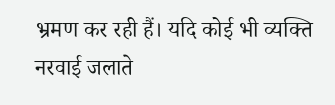भ्रमण कर रही हैं। यदि कोई भी व्यक्ति नरवाई जलाते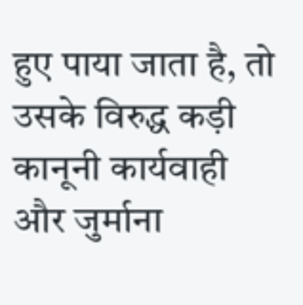हुए पाया जाता है, तो उसके विरुद्ध कड़ी कानूनी कार्यवाही और जुर्माना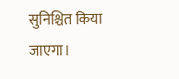सुनिश्चित किया जाएगा।